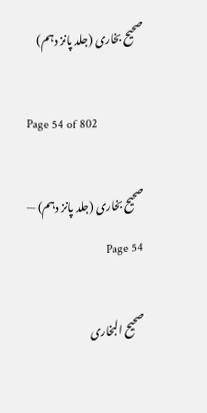صحیح بخاری (جلد پانز دہم)

Page 54 of 802

صحیح بخاری (جلد پانز دہم) — Page 54

صحیح البخاری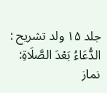جلد ۱۵ ولد تشریح : الدُّعَاءُ بَعْدَ الصَّلَاةِ: نماز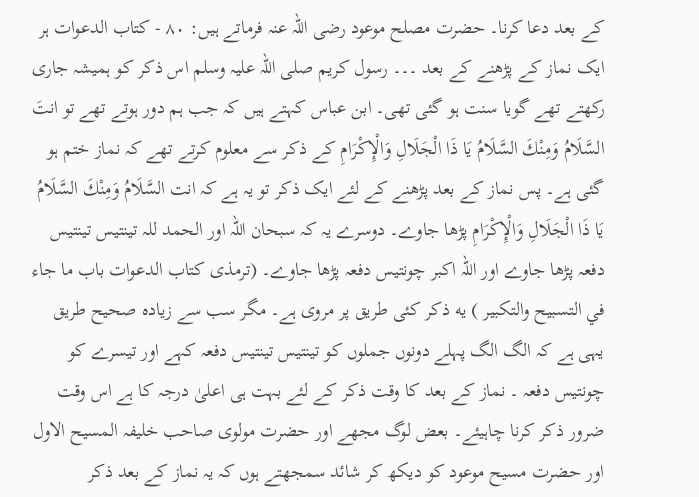کے بعد دعا کرنا۔ حضرت مصلح موعود رضی اللہ عنہ فرماتے ہیں: ٨٠ - كتاب الدعوات ہر ایک نماز کے پڑھنے کے بعد ۔۔۔ رسول کریم صلی اللہ علیہ وسلم اس ذکر کو ہمیشہ جاری رکھتے تھے گویا سنت ہو گئی تھی۔ ابن عباس کہتے ہیں کہ جب ہم دور ہوتے تھے تو انتَ السَّلَامُ وَمِنْكَ السَّلَامُ يَا ذَا الْجَلَالِ وَالْإِكْرَامِ کے ذکر سے معلوم کرتے تھے کہ نماز ختم ہو گئی ہے۔ پس نماز کے بعد پڑھنے کے لئے ایک ذکر تو یہ ہے کہ انت السَّلَامُ وَمِنْكَ السَّلَامُ يَا ذَا الْجَلَالِ وَالْإِكْرَامِ پڑھا جاوے۔ دوسرے یہ کہ سبحان اللہ اور الحمد للہ تینتیس تینتیس دفعہ پڑھا جاوے اور اللہ اکبر چونتیس دفعہ پڑھا جاوے۔ (ترمذی کتاب الدعوات باب ما جاء في التسبيح والتكبير ) يه ذکر کئی طریق پر مروی ہے۔ مگر سب سے زیادہ صحیح طریق یہی ہے کہ الگ الگ پہلے دونوں جملوں کو تینتیس تینتیس دفعہ کہے اور تیسرے کو چونتیس دفعہ ۔ نماز کے بعد کا وقت ذکر کے لئے بہت ہی اعلیٰ درجہ کا ہے اس وقت ضرور ذکر کرنا چاہیئے۔ بعض لوگ مجھے اور حضرت مولوی صاحب خلیفہ المسیح الاول اور حضرت مسیح موعود کو دیکھ کر شائد سمجھتے ہوں کہ یہ نماز کے بعد ذکر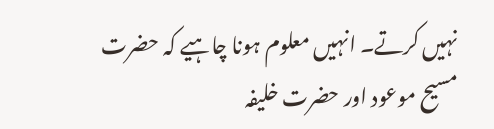نہیں کرتے۔ انہیں معلوم ہونا چاہیے کہ حضرت مسیح موعود اور حضرت خلیفہ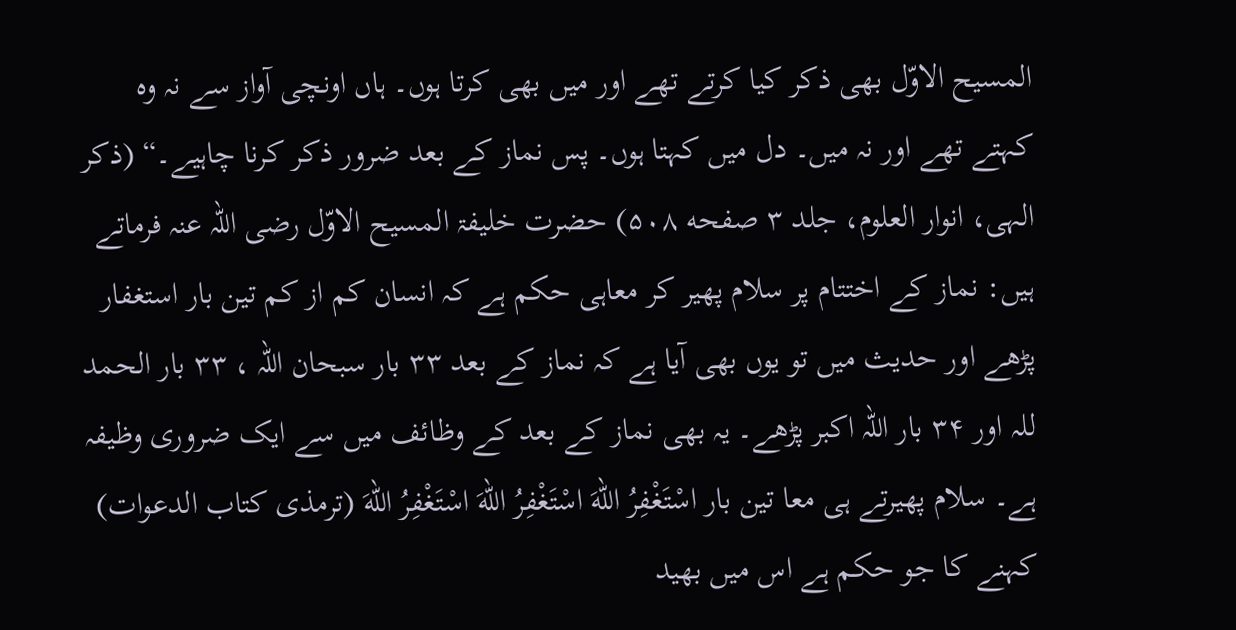المسیح الاوّل بھی ذکر کیا کرتے تھے اور میں بھی کرتا ہوں۔ ہاں اونچی آواز سے نہ وہ کہتے تھے اور نہ میں۔ دل میں کہتا ہوں۔ پس نماز کے بعد ضرور ذکر کرنا چاہیے۔“ (ذکر الہی، انوار العلوم، جلد ۳ صفحه ۵۰۸) حضرت خلیفۃ المسیح الاوّل رضی اللہ عنہ فرماتے ہیں: نماز کے اختتام پر سلام پھیر کر معاہی حکم ہے کہ انسان کم از کم تین بار استغفار پڑھے اور حدیث میں تو یوں بھی آیا ہے کہ نماز کے بعد ۳۳ بار سبحان اللہ ، ۳۳ بار الحمد للہ اور ۳۴ بار اللہ اکبر پڑھے۔ یہ بھی نماز کے بعد کے وظائف میں سے ایک ضروری وظیفہ ہے۔ سلام پھیرتے ہی معا تین بار اسْتَغْفِرُ اللهَ اسْتَغْفِرُ اللهَ اسْتَغْفِرُ اللهَ (ترمذی کتاب الدعوات) کہنے کا جو حکم ہے اس میں بھید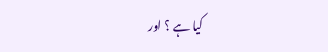کیا ہے ؟ اور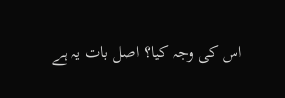اس کی وجہ کیا؟ اصل بات یہ ہے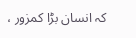کہ انسان بڑا کمزور ،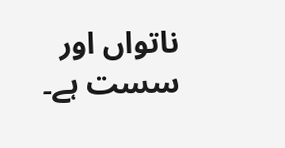ناتواں اور سست ہے۔